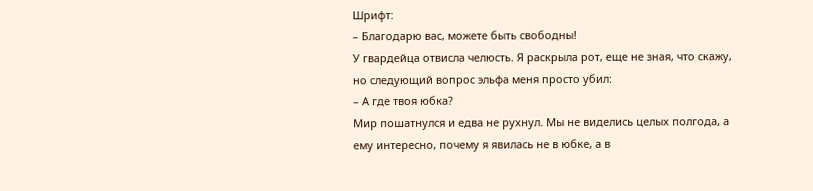Шрифт:
– Благодарю вас, можете быть свободны!
У гвардейца отвисла челюсть. Я раскрыла рот, еще не зная, что скажу, но следующий вопрос эльфа меня просто убил:
– А где твоя юбка?
Мир пошатнулся и едва не рухнул. Мы не виделись целых полгода, а ему интересно, почему я явилась не в юбке, а в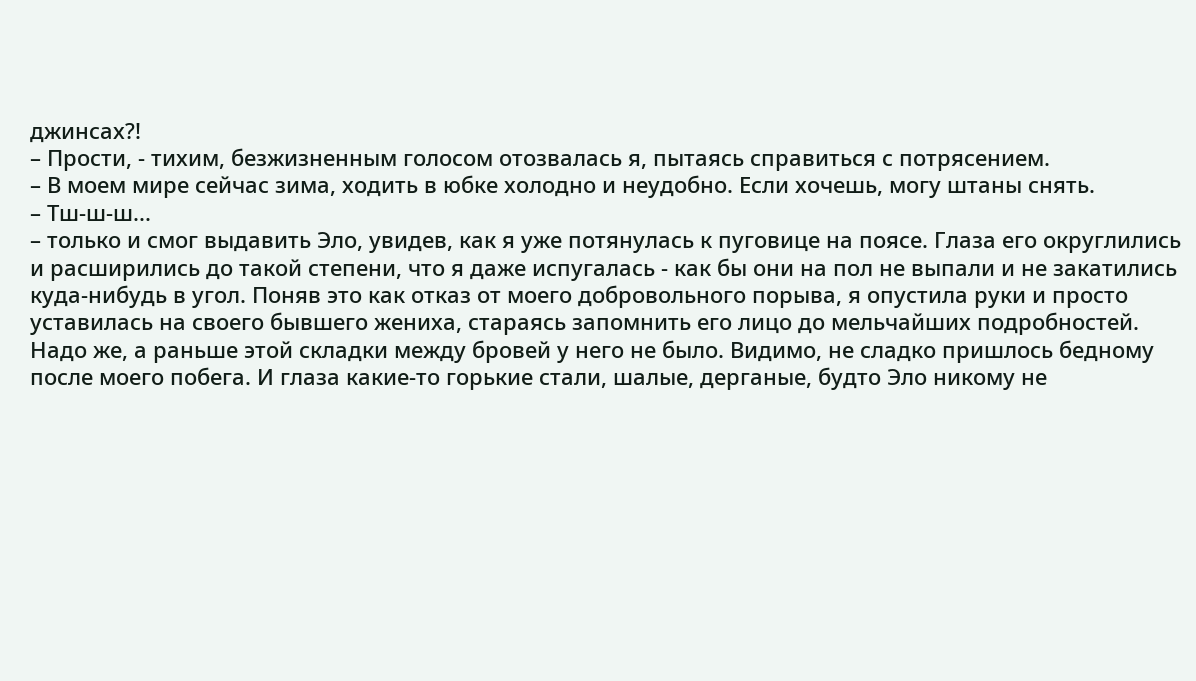джинсах?!
– Прости, - тихим, безжизненным голосом отозвалась я, пытаясь справиться с потрясением.
– В моем мире сейчас зима, ходить в юбке холодно и неудобно. Если хочешь, могу штаны снять.
– Тш-ш-ш...
– только и смог выдавить Эло, увидев, как я уже потянулась к пуговице на поясе. Глаза его округлились и расширились до такой степени, что я даже испугалась - как бы они на пол не выпали и не закатились куда-нибудь в угол. Поняв это как отказ от моего добровольного порыва, я опустила руки и просто уставилась на своего бывшего жениха, стараясь запомнить его лицо до мельчайших подробностей.
Надо же, а раньше этой складки между бровей у него не было. Видимо, не сладко пришлось бедному после моего побега. И глаза какие-то горькие стали, шалые, дерганые, будто Эло никому не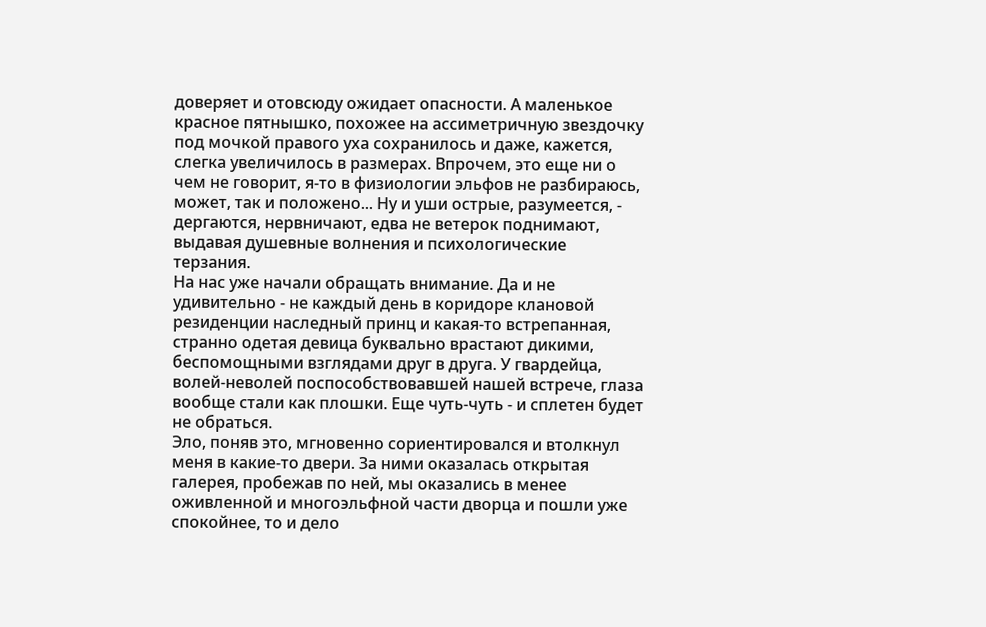доверяет и отовсюду ожидает опасности. А маленькое красное пятнышко, похожее на ассиметричную звездочку под мочкой правого уха сохранилось и даже, кажется, слегка увеличилось в размерах. Впрочем, это еще ни о чем не говорит, я-то в физиологии эльфов не разбираюсь, может, так и положено... Ну и уши острые, разумеется, - дергаются, нервничают, едва не ветерок поднимают, выдавая душевные волнения и психологические терзания.
На нас уже начали обращать внимание. Да и не удивительно - не каждый день в коридоре клановой резиденции наследный принц и какая-то встрепанная, странно одетая девица буквально врастают дикими, беспомощными взглядами друг в друга. У гвардейца, волей-неволей поспособствовавшей нашей встрече, глаза вообще стали как плошки. Еще чуть-чуть - и сплетен будет не обраться.
Эло, поняв это, мгновенно сориентировался и втолкнул меня в какие-то двери. За ними оказалась открытая галерея, пробежав по ней, мы оказались в менее оживленной и многоэльфной части дворца и пошли уже спокойнее, то и дело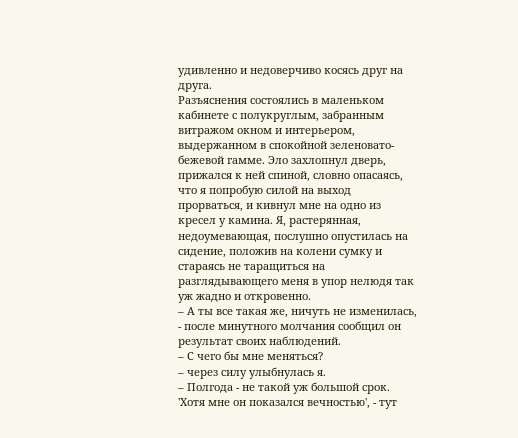удивленно и недоверчиво косясь друг на друга.
Разъяснения состоялись в маленьком кабинете с полукруглым, забранным витражом окном и интерьером, выдержанном в спокойной зеленовато-бежевой гамме. Эло захлопнул дверь, прижался к ней спиной, словно опасаясь, что я попробую силой на выход прорваться, и кивнул мне на одно из кресел у камина. Я, растерянная, недоумевающая, послушно опустилась на сидение, положив на колени сумку и стараясь не таращиться на разглядывающего меня в упор нелюдя так уж жадно и откровенно.
– А ты все такая же, ничуть не изменилась, - после минутного молчания сообщил он результат своих наблюдений.
– С чего бы мне меняться?
– через силу улыбнулась я.
– Полгода - не такой уж большой срок.
'Хотя мне он показался вечностью', - тут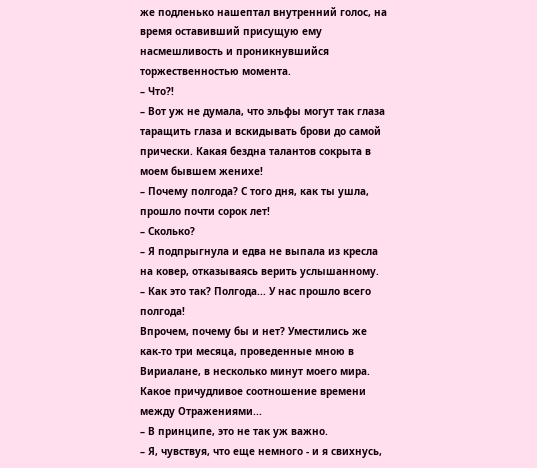же подленько нашептал внутренний голос, на время оставивший присущую ему насмешливость и проникнувшийся торжественностью момента.
– Что?!
– Вот уж не думала, что эльфы могут так глаза таращить глаза и вскидывать брови до самой прически. Какая бездна талантов сокрыта в моем бывшем женихе!
– Почему полгода? С того дня, как ты ушла, прошло почти сорок лет!
– Сколько?
– Я подпрыгнула и едва не выпала из кресла на ковер, отказываясь верить услышанному.
– Как это так? Полгода... У нас прошло всего полгода!
Впрочем, почему бы и нет? Уместились же как-то три месяца, проведенные мною в Вириалане, в несколько минут моего мира. Какое причудливое соотношение времени между Отражениями...
– В принципе, это не так уж важно.
– Я, чувствуя, что еще немного - и я свихнусь,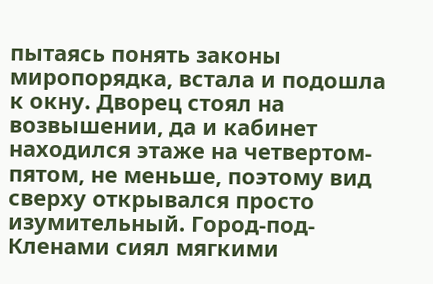пытаясь понять законы миропорядка, встала и подошла к окну. Дворец стоял на возвышении, да и кабинет находился этаже на четвертом-пятом, не меньше, поэтому вид сверху открывался просто изумительный. Город-под-Кленами сиял мягкими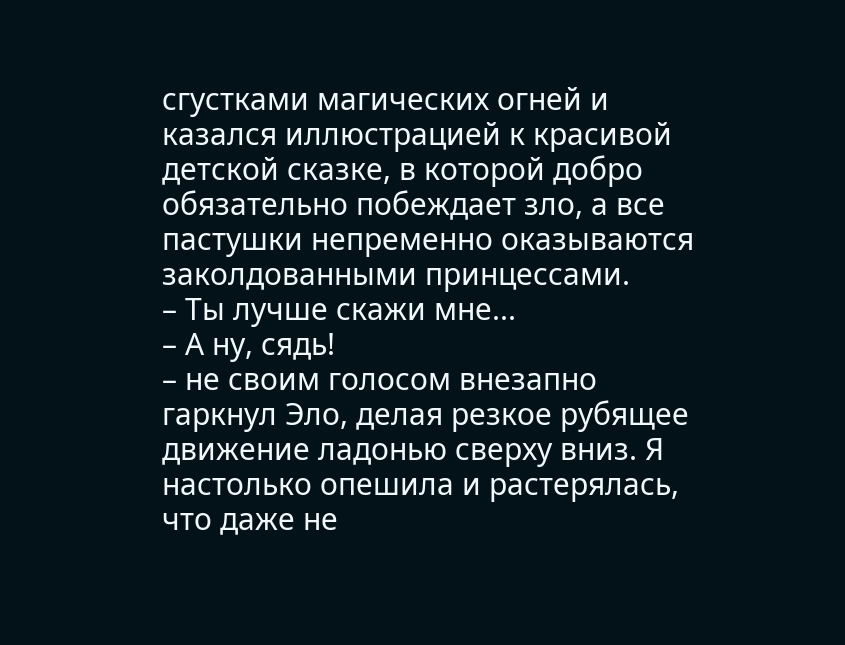сгустками магических огней и казался иллюстрацией к красивой детской сказке, в которой добро обязательно побеждает зло, а все пастушки непременно оказываются заколдованными принцессами.
– Ты лучше скажи мне...
– А ну, сядь!
– не своим голосом внезапно гаркнул Эло, делая резкое рубящее движение ладонью сверху вниз. Я настолько опешила и растерялась, что даже не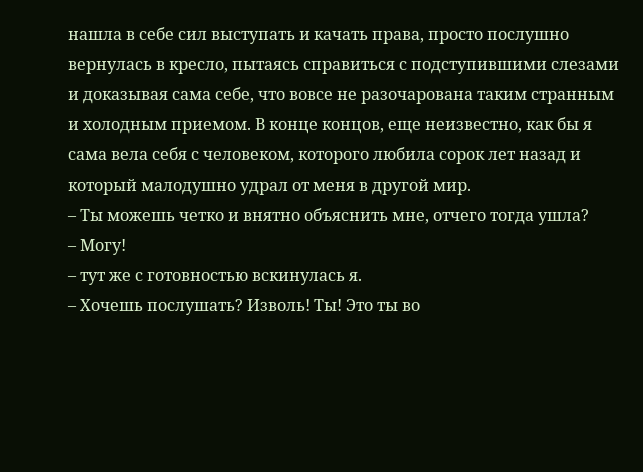нашла в себе сил выступать и качать права, просто послушно вернулась в кресло, пытаясь справиться с подступившими слезами и доказывая сама себе, что вовсе не разочарована таким странным и холодным приемом. В конце концов, еще неизвестно, как бы я сама вела себя с человеком, которого любила сорок лет назад и который малодушно удрал от меня в другой мир.
– Ты можешь четко и внятно объяснить мне, отчего тогда ушла?
– Могу!
– тут же с готовностью вскинулась я.
– Хочешь послушать? Изволь! Ты! Это ты во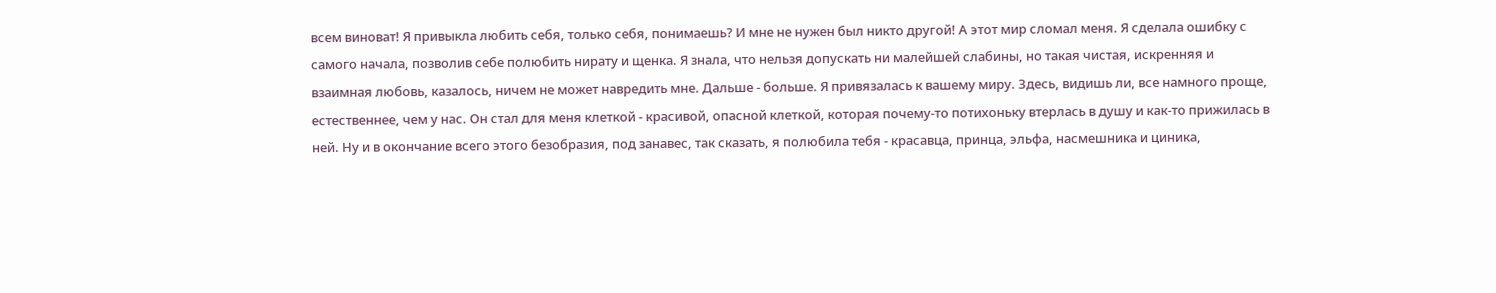всем виноват! Я привыкла любить себя, только себя, понимаешь? И мне не нужен был никто другой! А этот мир сломал меня. Я сделала ошибку с самого начала, позволив себе полюбить нирату и щенка. Я знала, что нельзя допускать ни малейшей слабины, но такая чистая, искренняя и взаимная любовь, казалось, ничем не может навредить мне. Дальше - больше. Я привязалась к вашему миру. Здесь, видишь ли, все намного проще, естественнее, чем у нас. Он стал для меня клеткой - красивой, опасной клеткой, которая почему-то потихоньку втерлась в душу и как-то прижилась в ней. Ну и в окончание всего этого безобразия, под занавес, так сказать, я полюбила тебя - красавца, принца, эльфа, насмешника и циника,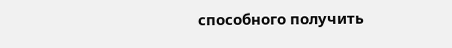способного получить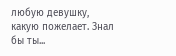любую девушку, какую пожелает. Знал бы ты...